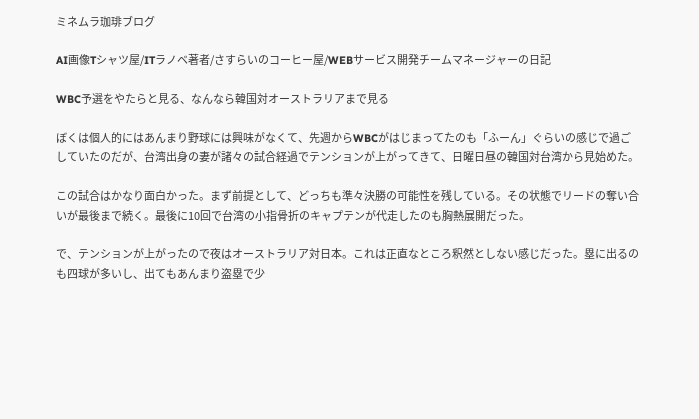ミネムラ珈琲ブログ

AI画像Tシャツ屋/ITラノベ著者/さすらいのコーヒー屋/WEBサービス開発チームマネージャーの日記

WBC予選をやたらと見る、なんなら韓国対オーストラリアまで見る

ぼくは個人的にはあんまり野球には興味がなくて、先週からWBCがはじまってたのも「ふーん」ぐらいの感じで過ごしていたのだが、台湾出身の妻が諸々の試合経過でテンションが上がってきて、日曜日昼の韓国対台湾から見始めた。

この試合はかなり面白かった。まず前提として、どっちも準々決勝の可能性を残している。その状態でリードの奪い合いが最後まで続く。最後に10回で台湾の小指骨折のキャプテンが代走したのも胸熱展開だった。

で、テンションが上がったので夜はオーストラリア対日本。これは正直なところ釈然としない感じだった。塁に出るのも四球が多いし、出てもあんまり盗塁で少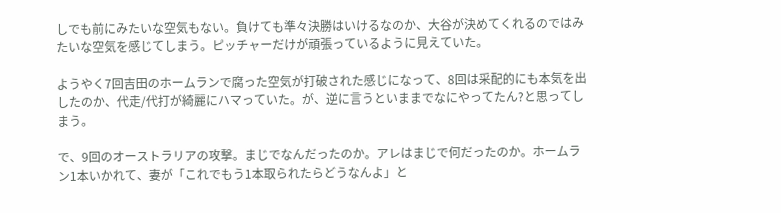しでも前にみたいな空気もない。負けても準々決勝はいけるなのか、大谷が決めてくれるのではみたいな空気を感じてしまう。ピッチャーだけが頑張っているように見えていた。

ようやく7回吉田のホームランで腐った空気が打破された感じになって、8回は采配的にも本気を出したのか、代走/代打が綺麗にハマっていた。が、逆に言うといままでなにやってたん?と思ってしまう。

で、9回のオーストラリアの攻撃。まじでなんだったのか。アレはまじで何だったのか。ホームラン1本いかれて、妻が「これでもう1本取られたらどうなんよ」と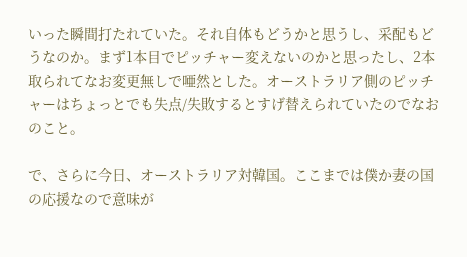いった瞬間打たれていた。それ自体もどうかと思うし、采配もどうなのか。まず1本目でピッチャー変えないのかと思ったし、2本取られてなお変更無しで唖然とした。オーストラリア側のピッチャーはちょっとでも失点/失敗するとすげ替えられていたのでなおのこと。

で、さらに今日、オーストラリア対韓国。ここまでは僕か妻の国の応援なので意味が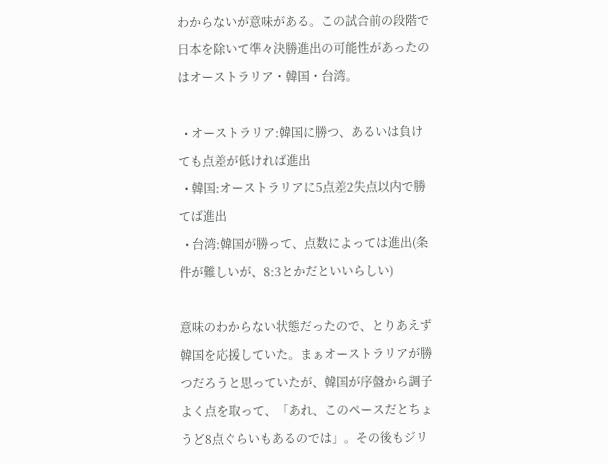わからないが意味がある。この試合前の段階で日本を除いて準々決勝進出の可能性があったのはオーストラリア・韓国・台湾。

  • オーストラリア:韓国に勝つ、あるいは負けても点差が低ければ進出
  • 韓国:オーストラリアに5点差2失点以内で勝てば進出
  • 台湾:韓国が勝って、点数によっては進出(条件が難しいが、8:3とかだといいらしい)

意味のわからない状態だったので、とりあえず韓国を応援していた。まぁオーストラリアが勝つだろうと思っていたが、韓国が序盤から調子よく点を取って、「あれ、このペースだとちょうど8点ぐらいもあるのでは」。その後もジリ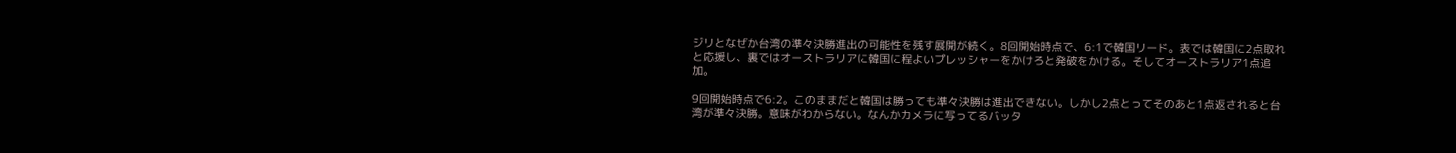ジリとなぜか台湾の準々決勝進出の可能性を残す展開が続く。8回開始時点で、6:1で韓国リード。表では韓国に2点取れと応援し、裏ではオーストラリアに韓国に程よいプレッシャーをかけろと発破をかける。そしてオーストラリア1点追加。

9回開始時点で6:2。このままだと韓国は勝っても準々決勝は進出できない。しかし2点とってそのあと1点返されると台湾が準々決勝。意味がわからない。なんかカメラに写ってるバッタ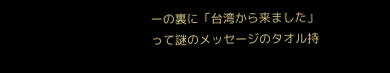ーの裏に「台湾から来ました」って謎のメッセージのタオル持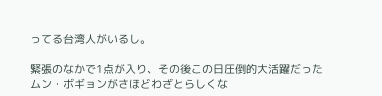ってる台湾人がいるし。

緊張のなかで1点が入り、その後この日圧倒的大活躍だったムン・ボギョンがさほどわざとらしくな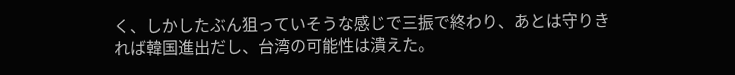く、しかしたぶん狙っていそうな感じで三振で終わり、あとは守りきれば韓国進出だし、台湾の可能性は潰えた。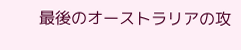最後のオーストラリアの攻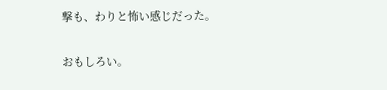撃も、わりと怖い感じだった。

おもしろい。